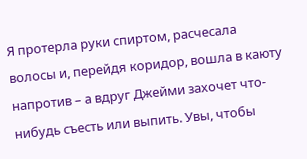Я протерла руки спиртом, расчесала волосы и, перейдя коридор, вошла в каюту напротив – а вдруг Джейми захочет что-нибудь съесть или выпить. Увы, чтобы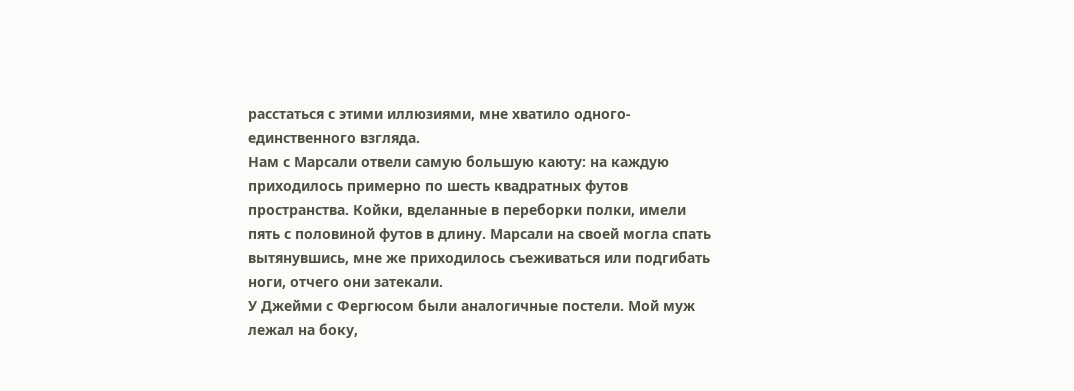расстаться с этими иллюзиями, мне хватило одного-единственного взгляда.
Нам с Марсали отвели самую большую каюту: на каждую приходилось примерно по шесть квадратных футов пространства. Койки, вделанные в переборки полки, имели пять с половиной футов в длину. Марсали на своей могла спать вытянувшись, мне же приходилось съеживаться или подгибать ноги, отчего они затекали.
У Джейми с Фергюсом были аналогичные постели. Мой муж лежал на боку,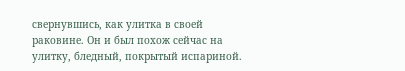свернувшись, как улитка в своей раковине. Он и был похож сейчас на улитку, бледный, покрытый испариной.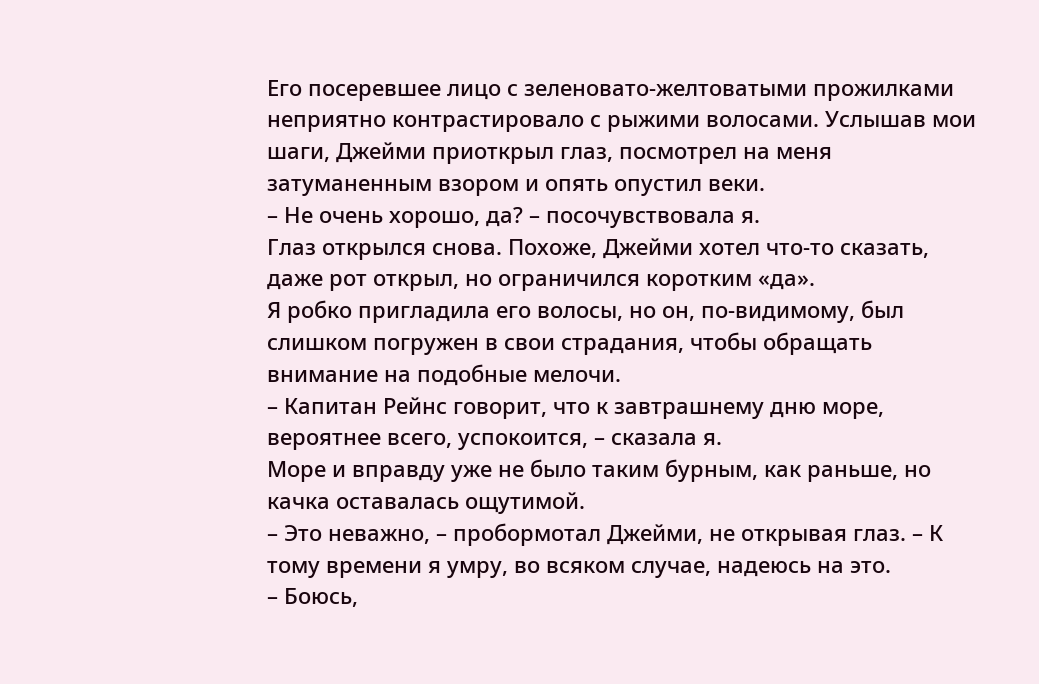Его посеревшее лицо с зеленовато-желтоватыми прожилками неприятно контрастировало с рыжими волосами. Услышав мои шаги, Джейми приоткрыл глаз, посмотрел на меня затуманенным взором и опять опустил веки.
– Не очень хорошо, да? – посочувствовала я.
Глаз открылся снова. Похоже, Джейми хотел что-то сказать, даже рот открыл, но ограничился коротким «да».
Я робко пригладила его волосы, но он, по-видимому, был слишком погружен в свои страдания, чтобы обращать внимание на подобные мелочи.
– Капитан Рейнс говорит, что к завтрашнему дню море, вероятнее всего, успокоится, – сказала я.
Море и вправду уже не было таким бурным, как раньше, но качка оставалась ощутимой.
– Это неважно, – пробормотал Джейми, не открывая глаз. – К тому времени я умру, во всяком случае, надеюсь на это.
– Боюсь,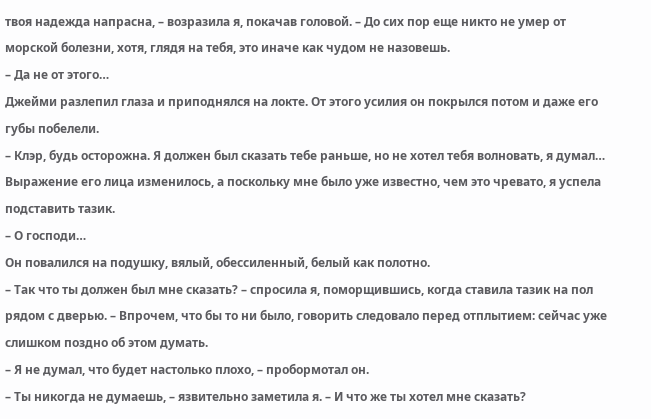твоя надежда напрасна, – возразила я, покачав головой. – До сих пор еще никто не умер от морской болезни, хотя, глядя на тебя, это иначе как чудом не назовешь.
– Да не от этого…
Джейми разлепил глаза и приподнялся на локте. От этого усилия он покрылся потом и даже его губы побелели.
– Клэр, будь осторожна. Я должен был сказать тебе раньше, но не хотел тебя волновать, я думал…
Выражение его лица изменилось, а поскольку мне было уже известно, чем это чревато, я успела подставить тазик.
– О господи…
Он повалился на подушку, вялый, обессиленный, белый как полотно.
– Так что ты должен был мне сказать? – спросила я, поморщившись, когда ставила тазик на пол рядом с дверью. – Впрочем, что бы то ни было, говорить следовало перед отплытием: сейчас уже слишком поздно об этом думать.
– Я не думал, что будет настолько плохо, – пробормотал он.
– Ты никогда не думаешь, – язвительно заметила я. – И что же ты хотел мне сказать?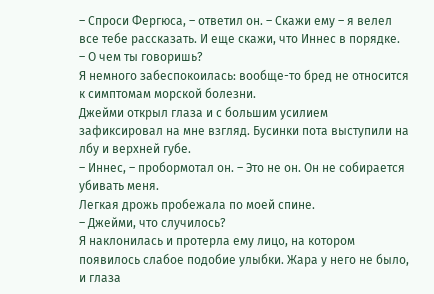– Спроси Фергюса, – ответил он. – Скажи ему – я велел все тебе рассказать. И еще скажи, что Иннес в порядке.
– О чем ты говоришь?
Я немного забеспокоилась: вообще-то бред не относится к симптомам морской болезни.
Джейми открыл глаза и с большим усилием зафиксировал на мне взгляд. Бусинки пота выступили на лбу и верхней губе.
– Иннес, – пробормотал он. – Это не он. Он не собирается убивать меня.
Легкая дрожь пробежала по моей спине.
– Джейми, что случилось?
Я наклонилась и протерла ему лицо, на котором появилось слабое подобие улыбки. Жара у него не было, и глаза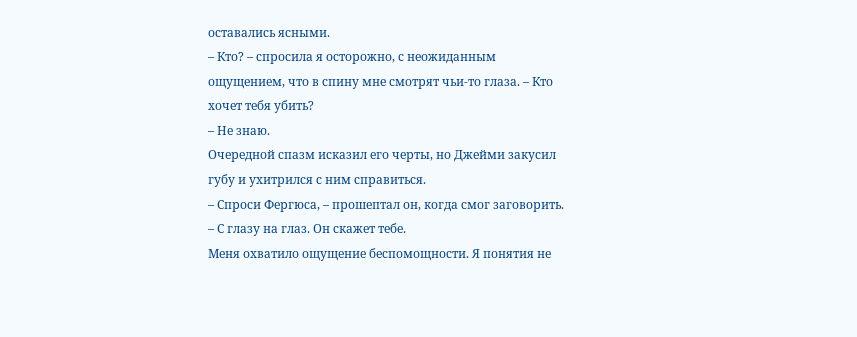оставались ясными.
– Кто? – спросила я осторожно, с неожиданным ощущением, что в спину мне смотрят чьи-то глаза. – Кто хочет тебя убить?
– Не знаю.
Очередной спазм исказил его черты, но Джейми закусил губу и ухитрился с ним справиться.
– Спроси Фергюса, – прошептал он, когда смог заговорить. – С глазу на глаз. Он скажет тебе.
Меня охватило ощущение беспомощности. Я понятия не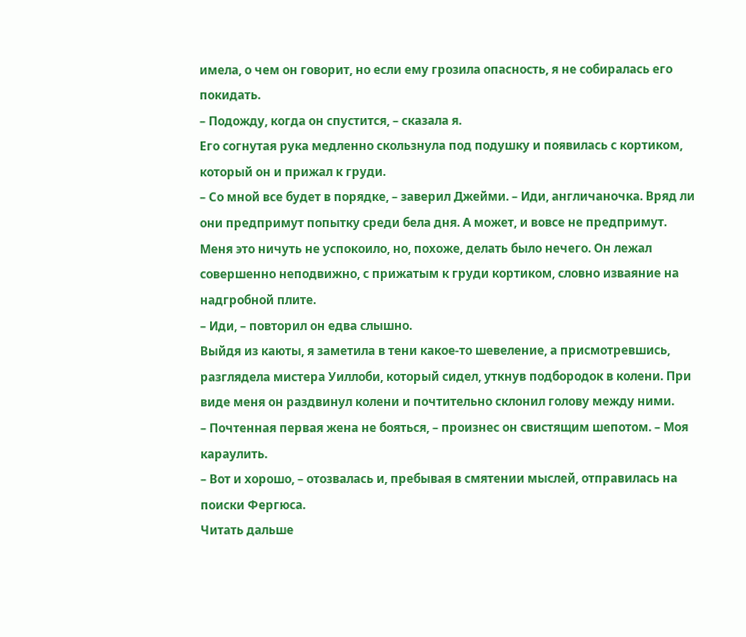имела, о чем он говорит, но если ему грозила опасность, я не собиралась его покидать.
– Подожду, когда он спустится, – сказала я.
Его согнутая рука медленно скользнула под подушку и появилась с кортиком, который он и прижал к груди.
– Со мной все будет в порядке, – заверил Джейми. – Иди, англичаночка. Вряд ли они предпримут попытку среди бела дня. А может, и вовсе не предпримут.
Меня это ничуть не успокоило, но, похоже, делать было нечего. Он лежал совершенно неподвижно, с прижатым к груди кортиком, словно изваяние на надгробной плите.
– Иди, – повторил он едва слышно.
Выйдя из каюты, я заметила в тени какое-то шевеление, а присмотревшись, разглядела мистера Уиллоби, который сидел, уткнув подбородок в колени. При виде меня он раздвинул колени и почтительно склонил голову между ними.
– Почтенная первая жена не бояться, – произнес он свистящим шепотом. – Моя караулить.
– Вот и хорошо, – отозвалась и, пребывая в смятении мыслей, отправилась на поиски Фергюса.
Читать дальше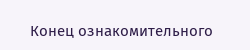Конец ознакомительного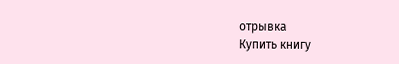отрывка
Купить книгу